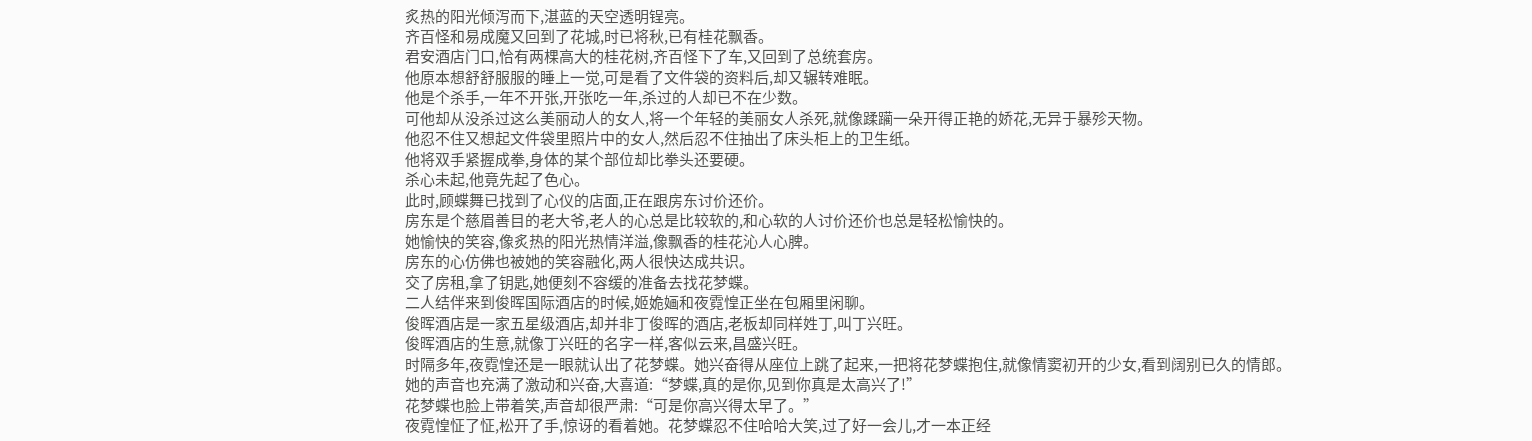炙热的阳光倾泻而下,湛蓝的天空透明锃亮。
齐百怪和易成魔又回到了花城,时已将秋,已有桂花飘香。
君安酒店门口,恰有两棵高大的桂花树,齐百怪下了车,又回到了总统套房。
他原本想舒舒服服的睡上一觉,可是看了文件袋的资料后,却又辗转难眠。
他是个杀手,一年不开张,开张吃一年,杀过的人却已不在少数。
可他却从没杀过这么美丽动人的女人,将一个年轻的美丽女人杀死,就像蹂躏一朵开得正艳的娇花,无异于暴殄天物。
他忍不住又想起文件袋里照片中的女人,然后忍不住抽出了床头柜上的卫生纸。
他将双手紧握成拳,身体的某个部位却比拳头还要硬。
杀心未起,他竟先起了色心。
此时,顾蝶舞已找到了心仪的店面,正在跟房东讨价还价。
房东是个慈眉善目的老大爷,老人的心总是比较软的,和心软的人讨价还价也总是轻松愉快的。
她愉快的笑容,像炙热的阳光热情洋溢,像飘香的桂花沁人心脾。
房东的心仿佛也被她的笑容融化,两人很快达成共识。
交了房租,拿了钥匙,她便刻不容缓的准备去找花梦蝶。
二人结伴来到俊晖国际酒店的时候,姬姽婳和夜霓惶正坐在包厢里闲聊。
俊晖酒店是一家五星级酒店,却并非丁俊晖的酒店,老板却同样姓丁,叫丁兴旺。
俊晖酒店的生意,就像丁兴旺的名字一样,客似云来,昌盛兴旺。
时隔多年,夜霓惶还是一眼就认出了花梦蝶。她兴奋得从座位上跳了起来,一把将花梦蝶抱住,就像情窦初开的少女,看到阔别已久的情郎。
她的声音也充满了激动和兴奋,大喜道:“梦蝶,真的是你,见到你真是太高兴了!”
花梦蝶也脸上带着笑,声音却很严肃:“可是你高兴得太早了。”
夜霓惶怔了怔,松开了手,惊讶的看着她。花梦蝶忍不住哈哈大笑,过了好一会儿,才一本正经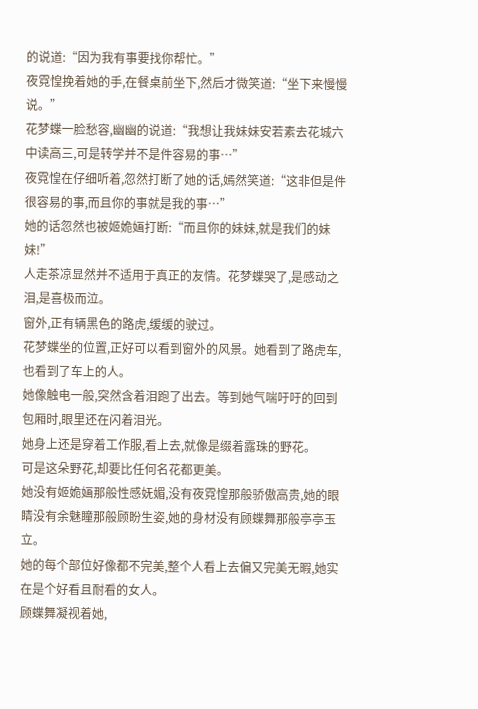的说道:“因为我有事要找你帮忙。”
夜霓惶挽着她的手,在餐桌前坐下,然后才微笑道:“坐下来慢慢说。”
花梦蝶一脸愁容,幽幽的说道:“我想让我妹妹安若素去花城六中读高三,可是转学并不是件容易的事…”
夜霓惶在仔细听着,忽然打断了她的话,嫣然笑道:“这非但是件很容易的事,而且你的事就是我的事…”
她的话忽然也被姬姽婳打断:“而且你的妹妹,就是我们的妹妹!”
人走茶凉显然并不适用于真正的友情。花梦蝶哭了,是感动之泪,是喜极而泣。
窗外,正有辆黑色的路虎,缓缓的驶过。
花梦蝶坐的位置,正好可以看到窗外的风景。她看到了路虎车,也看到了车上的人。
她像触电一般,突然含着泪跑了出去。等到她气喘吁吁的回到包厢时,眼里还在闪着泪光。
她身上还是穿着工作服,看上去,就像是缀着露珠的野花。
可是这朵野花,却要比任何名花都更美。
她没有姬姽婳那般性感妩媚,没有夜霓惶那般骄傲高贵,她的眼睛没有余魅瞳那般顾盼生姿,她的身材没有顾蝶舞那般亭亭玉立。
她的每个部位好像都不完美,整个人看上去偏又完美无暇,她实在是个好看且耐看的女人。
顾蝶舞凝视着她,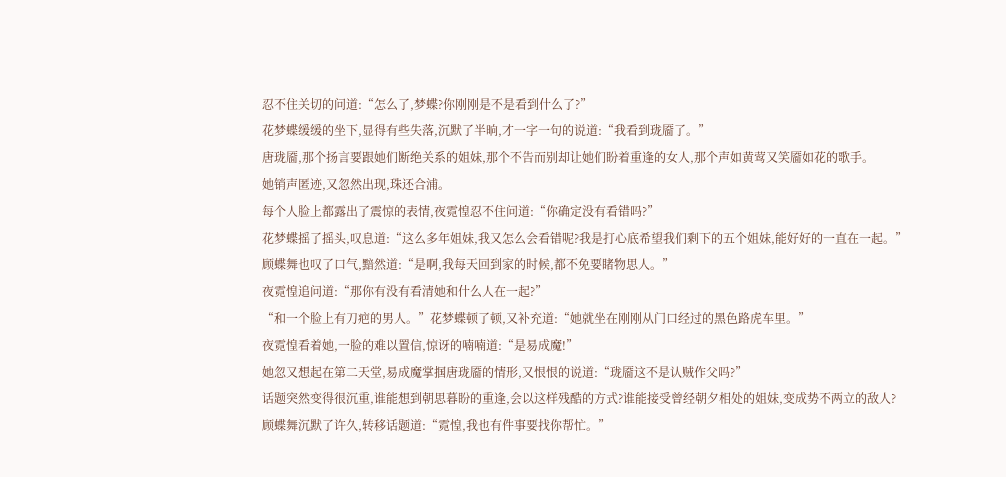忍不住关切的问道:“怎么了,梦蝶?你刚刚是不是看到什么了?”
花梦蝶缓缓的坐下,显得有些失落,沉默了半晌,才一字一句的说道:“我看到珑靥了。”
唐珑靥,那个扬言要跟她们断绝关系的姐妹,那个不告而别却让她们盼着重逢的女人,那个声如黄莺又笑靥如花的歌手。
她销声匿迹,又忽然出现,珠还合浦。
每个人脸上都露出了震惊的表情,夜霓惶忍不住问道:“你确定没有看错吗?”
花梦蝶摇了摇头,叹息道:“这么多年姐妹,我又怎么会看错呢?我是打心底希望我们剩下的五个姐妹,能好好的一直在一起。”
顾蝶舞也叹了口气,黯然道:“是啊,我每天回到家的时候,都不免要睹物思人。”
夜霓惶追问道:“那你有没有看清她和什么人在一起?”
“和一个脸上有刀疤的男人。”花梦蝶顿了顿,又补充道:“她就坐在刚刚从门口经过的黑色路虎车里。”
夜霓惶看着她,一脸的难以置信,惊讶的喃喃道:“是易成魔!”
她忽又想起在第二天堂,易成魔掌掴唐珑靥的情形,又恨恨的说道:“珑靥这不是认贼作父吗?”
话题突然变得很沉重,谁能想到朝思暮盼的重逢,会以这样残酷的方式?谁能接受曾经朝夕相处的姐妹,变成势不两立的敌人?
顾蝶舞沉默了许久,转移话题道:“霓惶,我也有件事要找你帮忙。”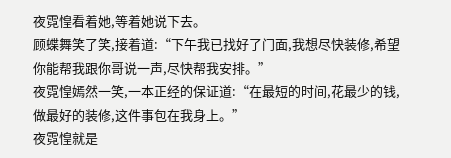夜霓惶看着她,等着她说下去。
顾蝶舞笑了笑,接着道:“下午我已找好了门面,我想尽快装修,希望你能帮我跟你哥说一声,尽快帮我安排。”
夜霓惶嫣然一笑,一本正经的保证道:“在最短的时间,花最少的钱,做最好的装修,这件事包在我身上。”
夜霓惶就是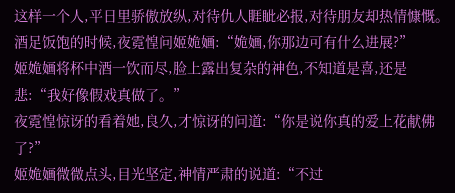这样一个人,平日里骄傲放纵,对待仇人睚眦必报,对待朋友却热情慷慨。
酒足饭饱的时候,夜霓惶问姬姽婳:“姽婳,你那边可有什么进展?”
姬姽婳将杯中酒一饮而尽,脸上露出复杂的神色,不知道是喜,还是悲:“我好像假戏真做了。”
夜霓惶惊讶的看着她,良久,才惊讶的问道:“你是说你真的爱上花献佛了?”
姬姽婳微微点头,目光坚定,神情严肃的说道:“不过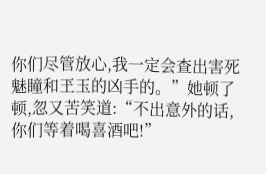你们尽管放心,我一定会查出害死魅瞳和玊玉的凶手的。”她顿了顿,忽又苦笑道:“不出意外的话,你们等着喝喜酒吧!”